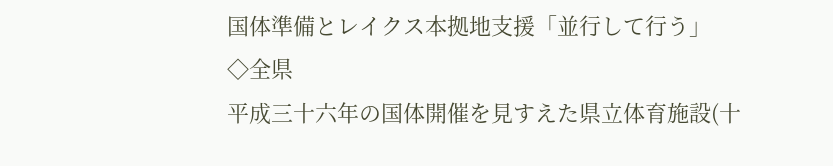国体準備とレイクス本拠地支援「並行して行う」
◇全県
平成三十六年の国体開催を見すえた県立体育施設(十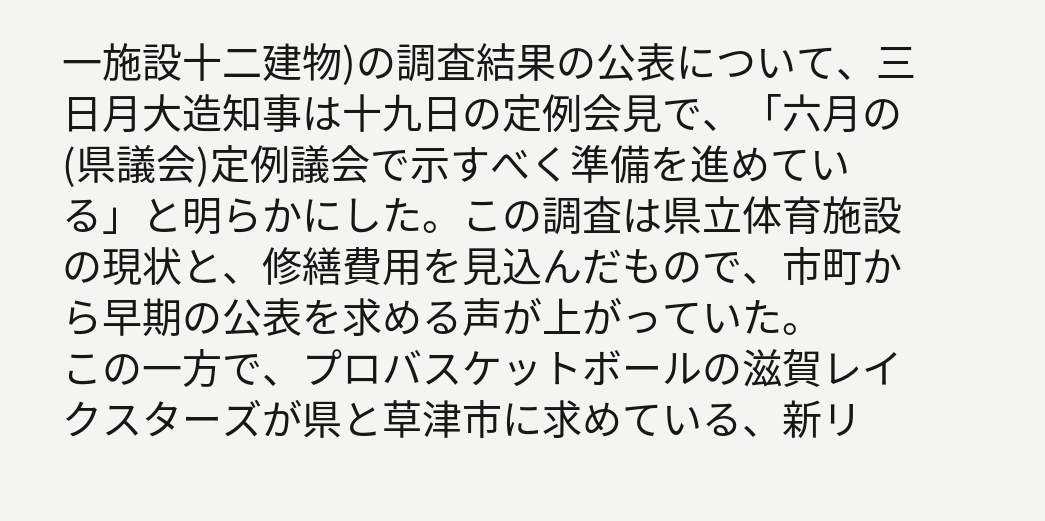一施設十二建物)の調査結果の公表について、三日月大造知事は十九日の定例会見で、「六月の(県議会)定例議会で示すべく準備を進めている」と明らかにした。この調査は県立体育施設の現状と、修繕費用を見込んだもので、市町から早期の公表を求める声が上がっていた。
この一方で、プロバスケットボールの滋賀レイクスターズが県と草津市に求めている、新リ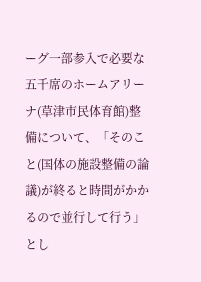ーグ一部参入で必要な五千席のホームアリーナ(草津市民体育館)整備について、「そのこと(国体の施設整備の論議)が終ると時間がかかるので並行して行う」とし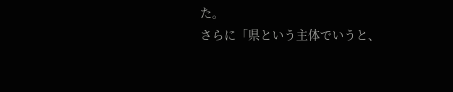た。
さらに「県という主体でいうと、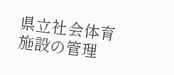県立社会体育施設の管理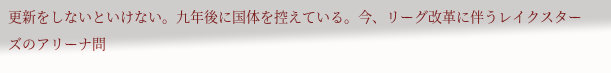更新をしないといけない。九年後に国体を控えている。今、リーグ改革に伴うレイクスターズのアリーナ問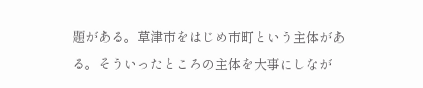題がある。草津市をはじめ市町という主体がある。そういったところの主体を大事にしなが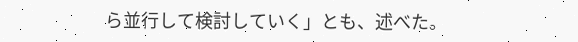ら並行して検討していく」とも、述べた。